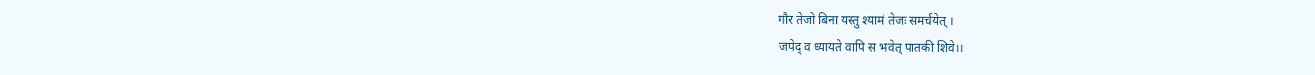गौर तेजो बिना यस्तु श्यामं तेजः समर्चयेत् ।
जपेद् व ध्यायते वापि स भवेत् पातकी शिवे।।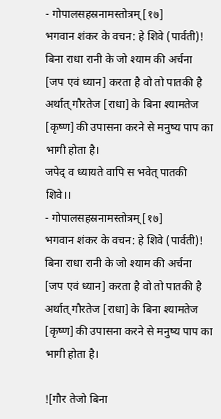- गोपालसहस्रनामस्तोत्रम् [१७]
भगवान शंकर के वचन: हे शिवे (पार्वती)! बिना राधा रानी के जो श्याम की अर्चना [जप एवं ध्यान] करता है वो तो पातकी है अर्थात् गौरतेज [राधा] के बिना श्यामतेज [कृष्ण] की उपासना करने से मनुष्य पाप का भागी होता है।
जपेद् व ध्यायते वापि स भवेत् पातकी शिवे।।
- गोपालसहस्रनामस्तोत्रम् [१७]
भगवान शंकर के वचन: हे शिवे (पार्वती)! बिना राधा रानी के जो श्याम की अर्चना [जप एवं ध्यान] करता है वो तो पातकी है अर्थात् गौरतेज [राधा] के बिना श्यामतेज [कृष्ण] की उपासना करने से मनुष्य पाप का भागी होता है।

![गौर तेजो बिना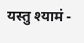यस्तु श्यामं -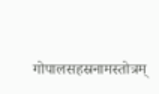गोपालसहस्रनामस्तोत्रम्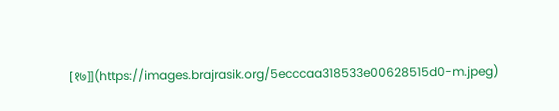[१७]](https://images.brajrasik.org/5ecccaa318533e00628515d0-m.jpeg)